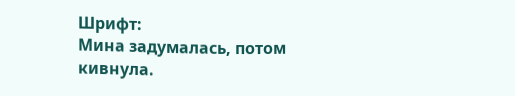Шрифт:
Мина задумалась, потом кивнула.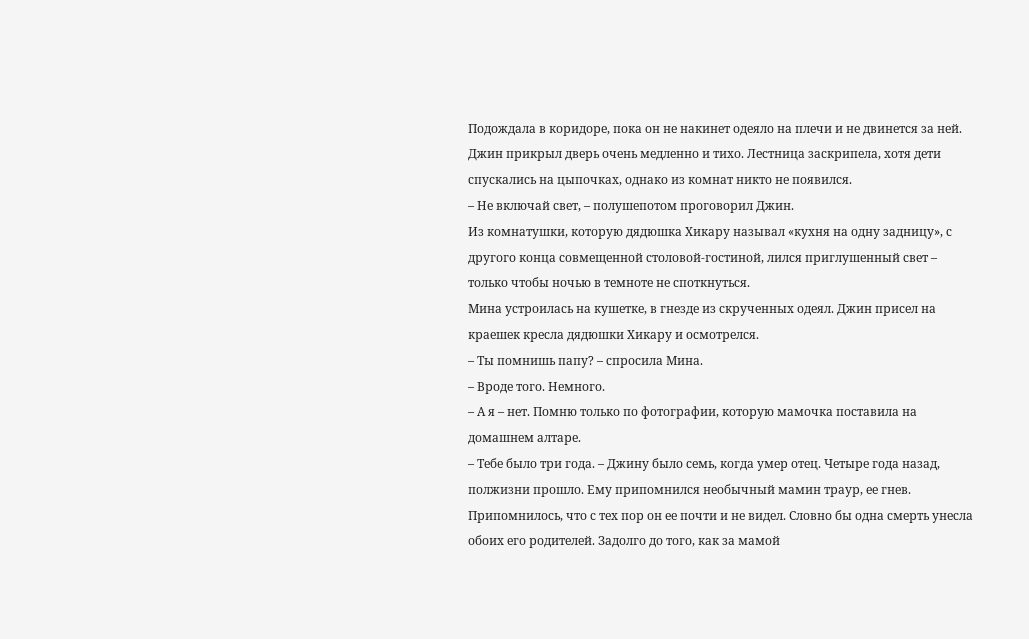Подождала в коридоре, пока он не накинет одеяло на плечи и не двинется за ней. Джин прикрыл дверь очень медленно и тихо. Лестница заскрипела, хотя дети спускались на цыпочках, однако из комнат никто не появился.
– Не включай свет, – полушепотом проговорил Джин.
Из комнатушки, которую дядюшка Хикару называл «кухня на одну задницу», с другого конца совмещенной столовой-гостиной, лился приглушенный свет – только чтобы ночью в темноте не споткнуться.
Мина устроилась на кушетке, в гнезде из скрученных одеял. Джин присел на краешек кресла дядюшки Хикару и осмотрелся.
– Ты помнишь папу? – спросила Мина.
– Вроде того. Немного.
– А я – нет. Помню только по фотографии, которую мамочка поставила на домашнем алтаре.
– Тебе было три года. – Джину было семь, когда умер отец. Четыре года назад, полжизни прошло. Ему припомнился необычный мамин траур, ее гнев. Припомнилось, что с тех пор он ее почти и не видел. Словно бы одна смерть унесла обоих его родителей. Задолго до того, как за мамой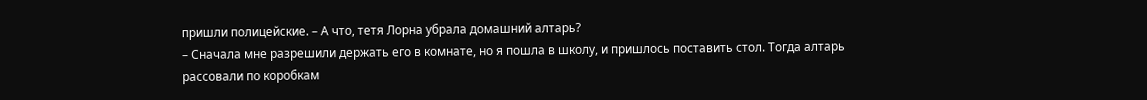пришли полицейские. – А что, тетя Лорна убрала домашний алтарь?
– Сначала мне разрешили держать его в комнате, но я пошла в школу, и пришлось поставить стол. Тогда алтарь рассовали по коробкам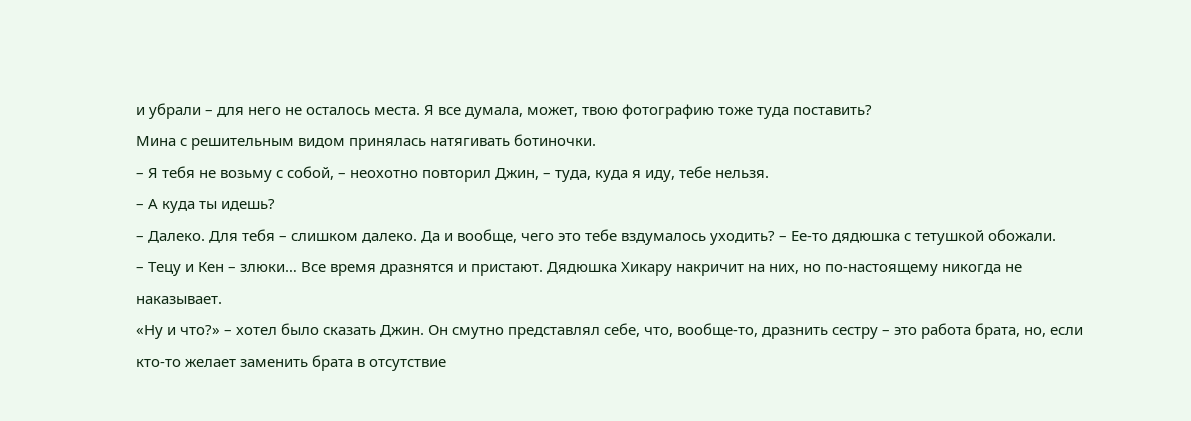и убрали – для него не осталось места. Я все думала, может, твою фотографию тоже туда поставить?
Мина с решительным видом принялась натягивать ботиночки.
– Я тебя не возьму с собой, – неохотно повторил Джин, – туда, куда я иду, тебе нельзя.
– А куда ты идешь?
– Далеко. Для тебя – слишком далеко. Да и вообще, чего это тебе вздумалось уходить? – Ее-то дядюшка с тетушкой обожали.
– Тецу и Кен – злюки… Все время дразнятся и пристают. Дядюшка Хикару накричит на них, но по-настоящему никогда не наказывает.
«Ну и что?» – хотел было сказать Джин. Он смутно представлял себе, что, вообще-то, дразнить сестру – это работа брата, но, если кто-то желает заменить брата в отсутствие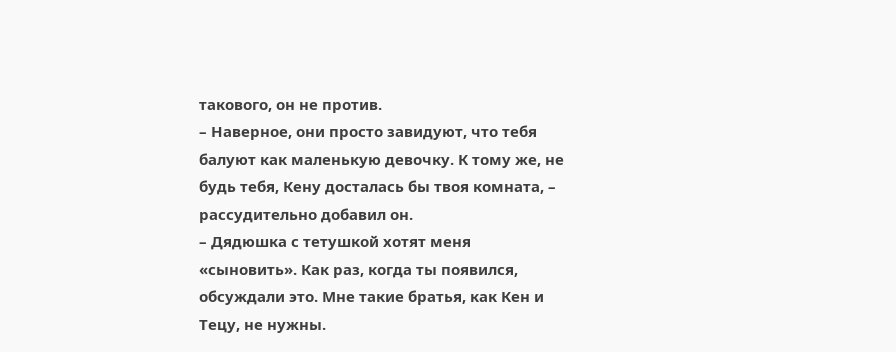такового, он не против.
– Наверное, они просто завидуют, что тебя балуют как маленькую девочку. К тому же, не будь тебя, Кену досталась бы твоя комната, – рассудительно добавил он.
– Дядюшка с тетушкой хотят меня «сыновить». Как раз, когда ты появился, обсуждали это. Мне такие братья, как Кен и Тецу, не нужны.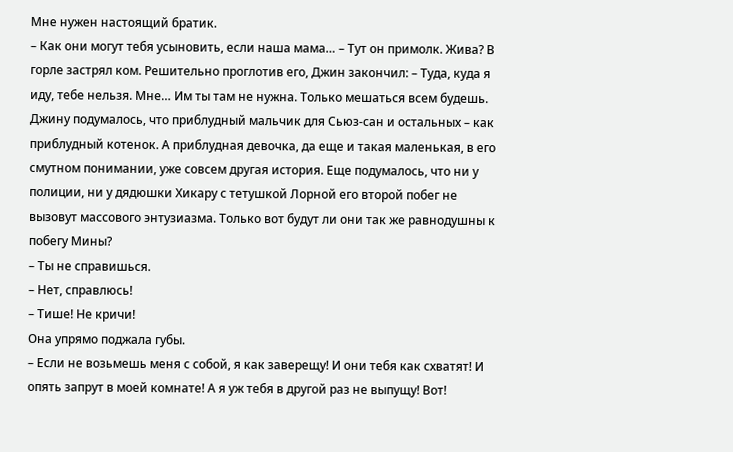Мне нужен настоящий братик.
– Как они могут тебя усыновить, если наша мама… – Тут он примолк. Жива? В горле застрял ком. Решительно проглотив его, Джин закончил: – Туда, куда я иду, тебе нельзя. Мне… Им ты там не нужна. Только мешаться всем будешь.
Джину подумалось, что приблудный мальчик для Сьюз-сан и остальных – как приблудный котенок. А приблудная девочка, да еще и такая маленькая, в его смутном понимании, уже совсем другая история. Еще подумалось, что ни у полиции, ни у дядюшки Хикару с тетушкой Лорной его второй побег не вызовут массового энтузиазма. Только вот будут ли они так же равнодушны к побегу Мины?
– Ты не справишься.
– Нет, справлюсь!
– Тише! Не кричи!
Она упрямо поджала губы.
– Если не возьмешь меня с собой, я как заверещу! И они тебя как схватят! И опять запрут в моей комнате! А я уж тебя в другой раз не выпущу! Вот!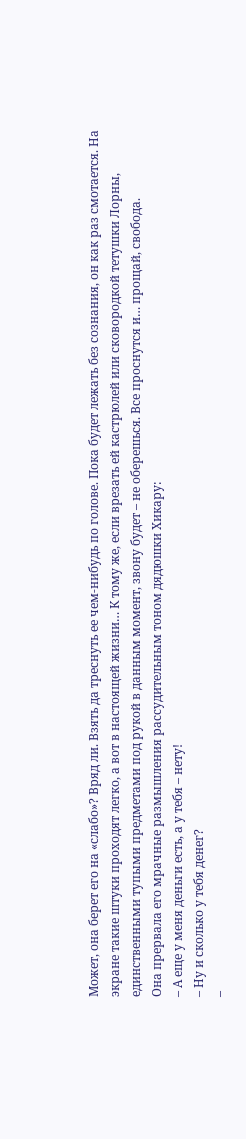Может, она берет его на «слабо»? Вряд ли. Взять да треснуть ее чем-нибудь по голове. Пока будет лежать без сознания, он как раз смотается. На экране такие штуки проходят легко, а вот в настоящей жизни… К тому же, если врезать ей кастрюлей или сковородкой тетушки Лорны, единственными тупыми предметами под рукой в данным момент, звону будет – не оберешься. Все проснутся и… прощай, свобода.
Она прервала его мрачные размышления рассудительным тоном дядюшки Хикару:
– А еще у меня деньги есть, а у тебя – нету!
– Ну и сколько у тебя денег?
–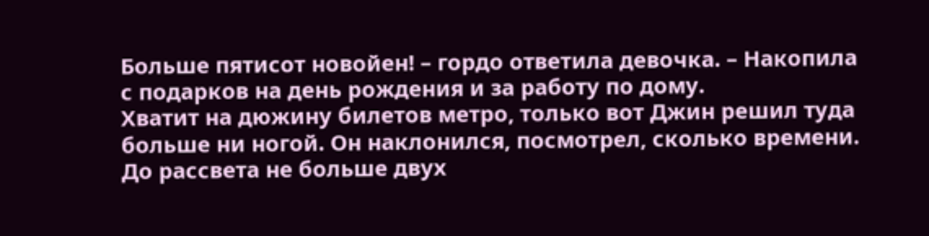Больше пятисот новойен! – гордо ответила девочка. – Накопила с подарков на день рождения и за работу по дому.
Хватит на дюжину билетов метро, только вот Джин решил туда больше ни ногой. Он наклонился, посмотрел, сколько времени. До рассвета не больше двух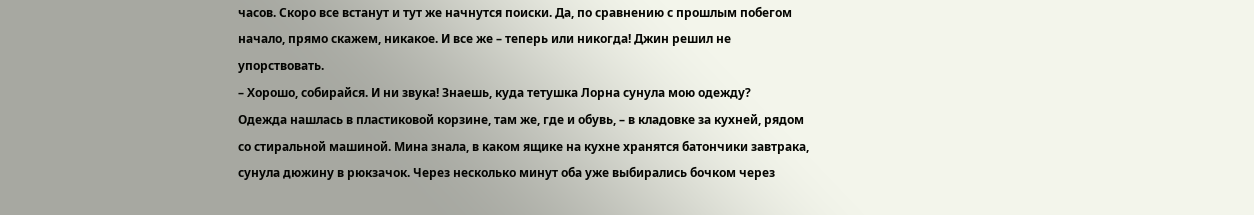часов. Скоро все встанут и тут же начнутся поиски. Да, по сравнению с прошлым побегом начало, прямо скажем, никакое. И все же – теперь или никогда! Джин решил не упорствовать.
– Хорошо, собирайся. И ни звука! Знаешь, куда тетушка Лорна сунула мою одежду?
Одежда нашлась в пластиковой корзине, там же, где и обувь, – в кладовке за кухней, рядом со стиральной машиной. Мина знала, в каком ящике на кухне хранятся батончики завтрака, сунула дюжину в рюкзачок. Через несколько минут оба уже выбирались бочком через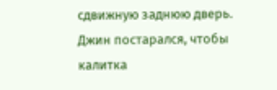сдвижную заднюю дверь. Джин постарался, чтобы калитка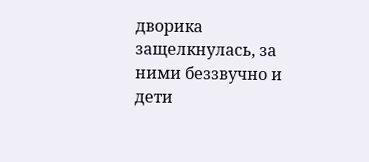дворика защелкнулась, за ними беззвучно и дети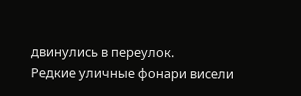двинулись в переулок.
Редкие уличные фонари висели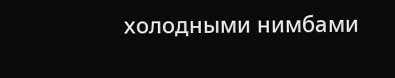холодными нимбами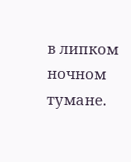в липком ночном тумане.